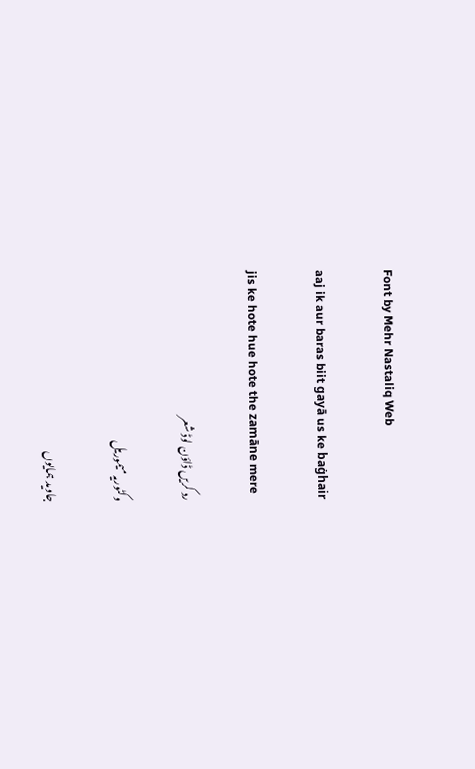Font by Mehr Nastaliq Web

aaj ik aur baras biit gayā us ke baġhair

jis ke hote hue hote the zamāne mere

رد کریں ڈاؤن لوڈ شعر

وکٹوریہ میموریل

جاوید ہمایوں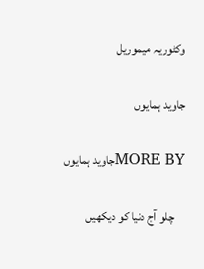وکٹوریہ میموریل

جاوید ہمایوں

MORE BYجاوید ہمایوں

    چلو آج دنیا کو دیکھیں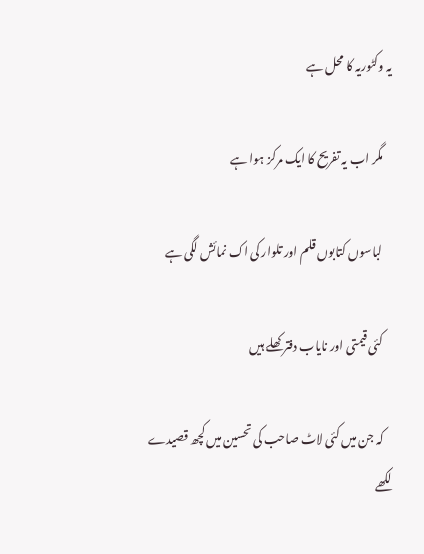یہ وکٹوریہ کا محل ہے

    مگر اب یہ تفریح کا ایک مرکز ہوا ہے

    لباسوں کتابوں قلم اور تلوار کی اک نمائش لگی ہے

    کئی قیمتی اور نایاب دفتر کھلے ہیں

    کہ جن میں کئی لاٹ صاحب کی تحسین میں کچھ قصیدے لکھے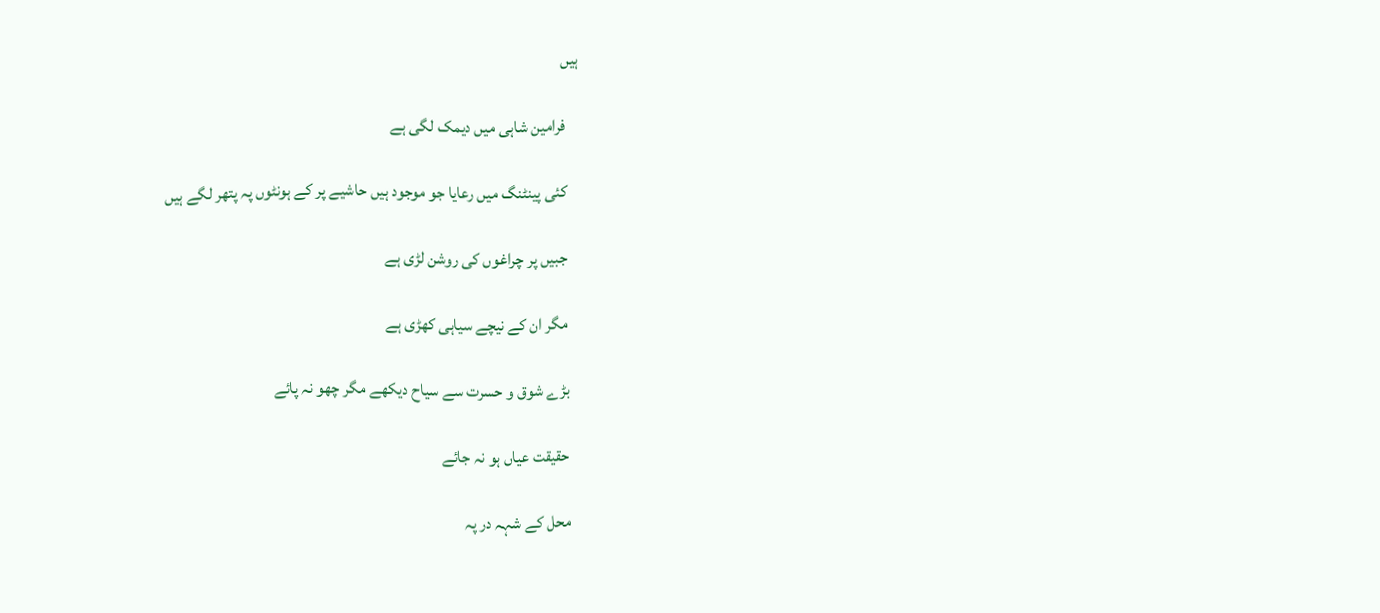ہیں

    فرامین شاہی میں دیمک لگی ہے

    کئی پینٹنگ میں رعایا جو موجود ہیں حاشیے پر کے ہونٹوں پہ پتھر لگے ہیں

    جبیں پر چراغوں کی روشن لڑی ہے

    مگر ان کے نیچے سیاہی کھڑی ہے

    بڑے شوق و حسرت سے سیاح دیکھے مگر چھو نہ پائے

    حقیقت عیاں ہو نہ جائے

    محل کے شہہ در پہ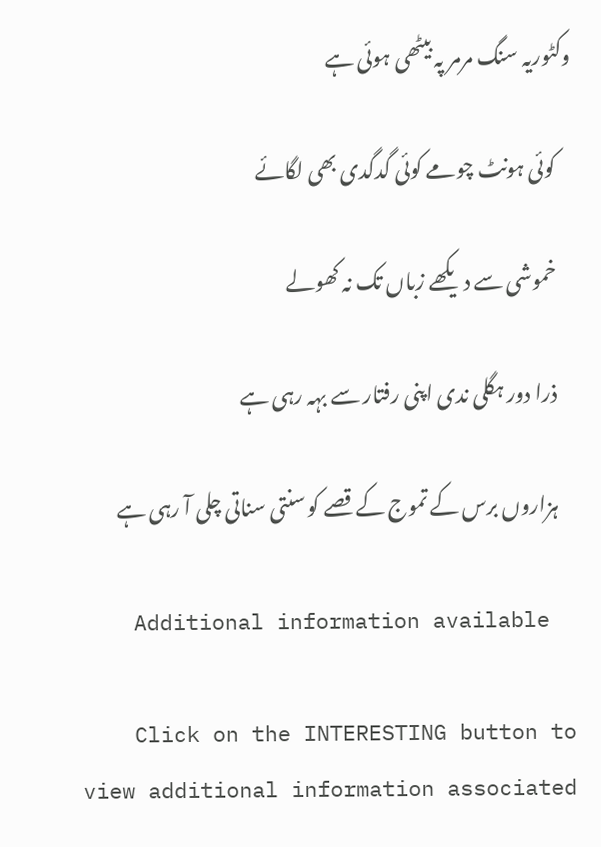وکٹوریہ سنگ مرمر پہ بیٹھی ہوئی ہے

    کوئی ہونٹ چومے کوئی گدگدی بھی لگائے

    خموشی سے دیکھے زباں تک نہ کھولے

    ذرا دور ہگلی ندی اپنی رفتار سے بہہ رہی ہے

    ہزاروں برس کے تموج کے قصے کو سنتی سناتی چلی آ رہی ہے

    Additional information available

    Click on the INTERESTING button to view additional information associated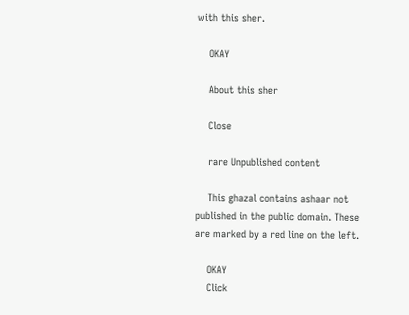with this sher.

    OKAY

    About this sher

    Close

    rare Unpublished content

    This ghazal contains ashaar not published in the public domain. These are marked by a red line on the left.

    OKAY
    Click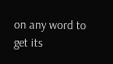on any word to get its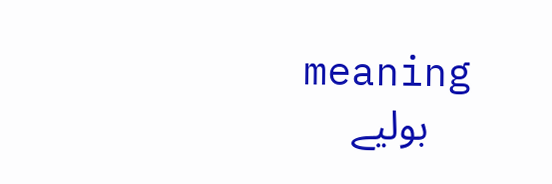meaning
    بولیے